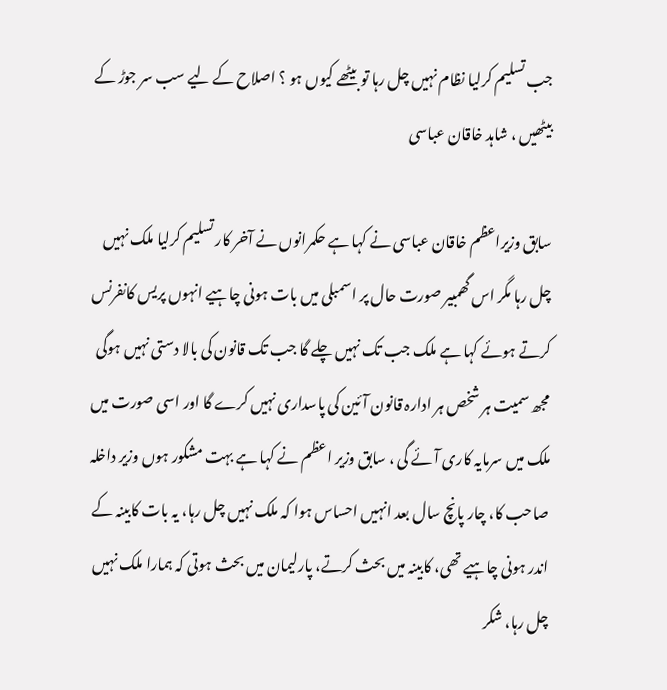جب تسلیم کرلیا نظام نہیں چل رہا تو بیٹھے کیوں ہو ؟ اصلاح کے لیے سب سر جوڑ کے بیٹھیں ، شاہد خاقان عباسی

سابق وزیراعظم خاقان عباسی نے کہا ہے حکمرانوں نے آخر کار تسلیم کرلیا ملک نہیں چل رہا مگر اس گھمبیر صورت حال پر اسمبلی میں بات ہونی چاہیے انہوں پریس کانفرنس کرتے ہوئے کہا ہے ملک جب تک نہیں چلے گا جب تک قانون کی بالا دستی نہیں ہوگی مجھ سمیت ہر شخص ہر ادارہ قانون آئین کی پاسداری نہیں کرے گا اور اسی صورت میں ملک میں سرمایہ کاری آئے گی ، سابق وزیر اعظم نے کہا ہے بہت مشکور ہوں وزیر داخلہ صاحب کا، چار پانچ سال بعد انہیں احساس ہوا کہ ملک نہیں چل رہا، یہ بات کابینہ کے اندر ہونی چاہیے تھی، کابینہ میں بحث کرتے، پارلیمان میں بحث ہوتی کہ ہمارا ملک نہیں چل رہا، شکر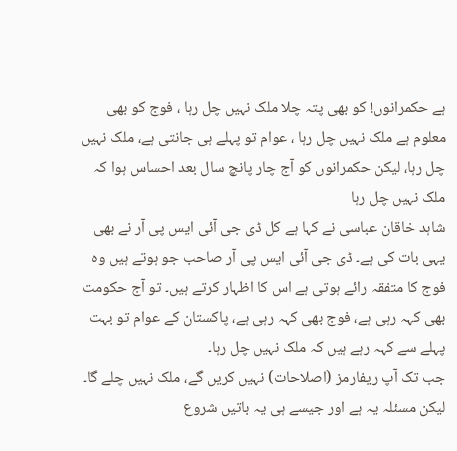ہے حکمرانوں! کو بھی پتہ چلا ملک نہیں چل رہا ، فوج کو بھی معلوم ہے ملک نہیں چل رہا ، عوام تو پہلے ہی جانتی ہے، ملک نہیں چل رہا، لیکن حکمرانوں کو آج چار پانچ سال بعد احساس ہوا کہ ملک نہیں چل رہا
شاہد خاقان عباسی نے کہا ہے کل ڈی جی آئی ایس پی آر نے بھی یہی بات کی ہے۔ ڈی جی آئی ایس پی آر صاحب جو ہوتے ہیں وہ فوج کا متفقہ رائے ہوتی ہے اس کا اظہار کرتے ہیں۔ تو آج حکومت بھی کہہ رہی ہے، فوج بھی کہہ رہی ہے، پاکستان کے عوام تو بہت پہلے سے کہہ رہے ہیں کہ ملک نہیں چل رہا۔
جب تک آپ ریفارمز (اصلاحات) نہیں کریں گے، ملک نہیں چلے گا۔ لیکن مسئلہ یہ ہے اور جیسے ہی یہ باتیں شروع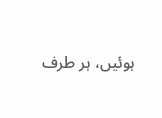ہوئیں، ہر طرف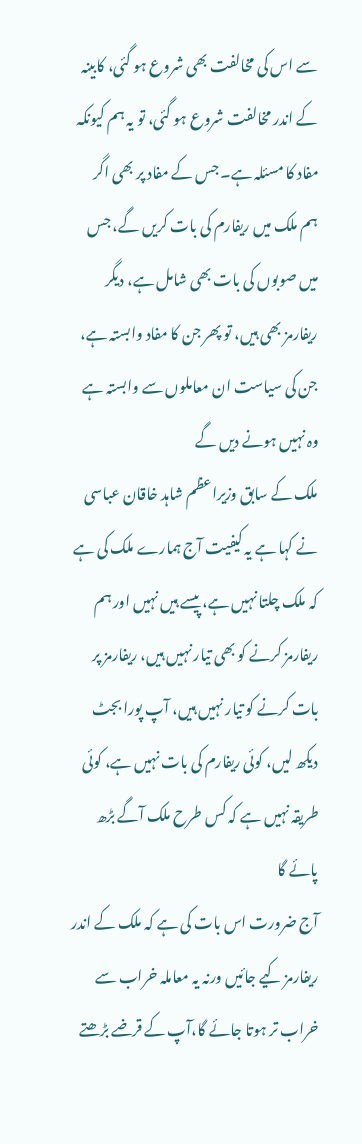سے اس کی مخالفت بھی شروع ہو گئی، کابینہ کے اندر مخالفت شروع ہو گئی، تو یہ ہم کیونکہ مفاد کا مسئلہ ہے۔ جس کے مفاد پر بھی اگر ہم ملک میں ریفارم کی بات کریں گے، جس میں صوبوں کی بات بھی شامل ہے، دیگر ریفارمز بھی ہیں، تو پھر جن کا مفاد وابستہ ہے، جن کی سیاست ان معاملوں سے وابستہ ہے وہ نہیں ہونے دیں گے
ملک کے سابق وزیراعظم شاہد خاقان عباسی نے کہا ہے یہ کیفیت آج ہمارے ملک کی ہے کہ ملک چلتا نہیں ہے، پیسے ہیں نہیں اور ہم ریفارمز کرنے کو بھی تیار نہیں ہیں، ریفارمز پر بات کرنے کو تیار نہیں ہیں، آپ پورا بجٹ دیکھ لیں، کوئی ریفارم کی بات نہیں ہے، کوئی طریقہ نہیں ہے کہ کس طرح ملک آگے بڑھ پائے گا
آج ضرورت اس بات کی ہے کہ ملک کے اندر ریفارمز کیے جائیں ورنہ یہ معاملہ خراب سے خراب تر ہوتا جائے گا،آپ کے قرضے بڑھتے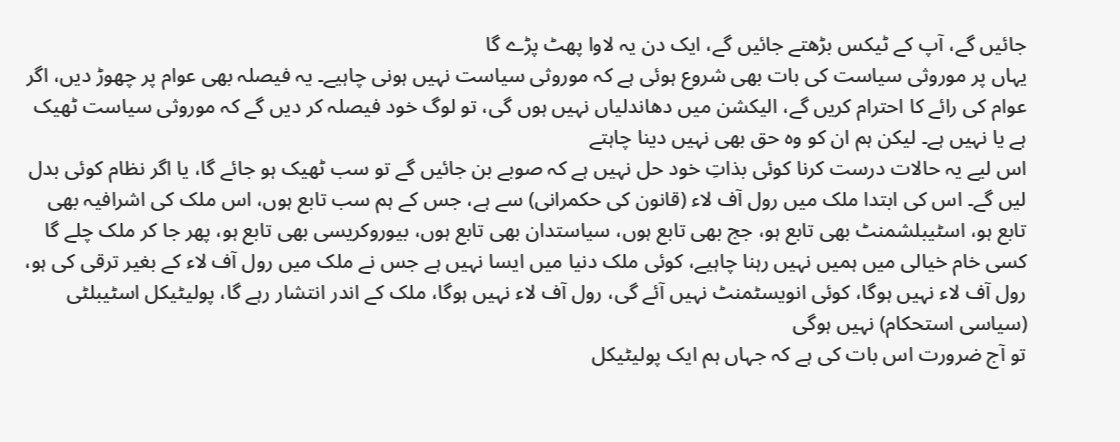جائیں گے، آپ کے ٹیکس بڑھتے جائیں گے، ایک دن یہ لاوا پھٹ پڑے گا
یہاں پر موروثی سیاست کی بات بھی شروع ہوئی ہے کہ موروثی سیاست نہیں ہونی چاہیے۔ یہ فیصلہ بھی عوام پر چھوڑ دیں، اگر عوام کی رائے کا احترام کریں گے، الیکشن میں دھاندلیاں نہیں ہوں گی، تو لوگ خود فیصلہ کر دیں گے کہ موروثی سیاست ٹھیک ہے یا نہیں ہے۔ لیکن ہم ان کو وہ حق بھی نہیں دینا چاہتے
اس لیے یہ حالات درست کرنا کوئی بذاتِ خود حل نہیں ہے کہ صوبے بن جائیں گے تو سب ٹھیک ہو جائے گا، یا اگر نظام کوئی بدل لیں گے۔ اس کی ابتدا ملک میں رول آف لاء (قانون کی حکمرانی) سے ہے، جس کے ہم سب تابع ہوں، اس ملک کی اشرافیہ بھی تابع ہو، اسٹیبلشمنٹ بھی تابع ہو، جج بھی تابع ہوں، سیاستدان بھی تابع ہوں، بیوروکریسی بھی تابع ہو، پھر جا کر ملک چلے گا
کسی خام خیالی میں ہمیں نہیں رہنا چاہیے، کوئی ملک دنیا میں ایسا نہیں ہے جس نے ملک میں رول آف لاء کے بغیر ترقی کی ہو، رول آف لاء نہیں ہوگا، کوئی انویسٹمنٹ نہیں آئے گی، رول آف لاء نہیں ہوگا، ملک کے اندر انتشار رہے گا، پولیٹیکل اسٹیبلٹی (سیاسی استحکام) نہیں ہوگی
تو آج ضرورت اس بات کی ہے کہ جہاں ہم ایک پولیٹیکل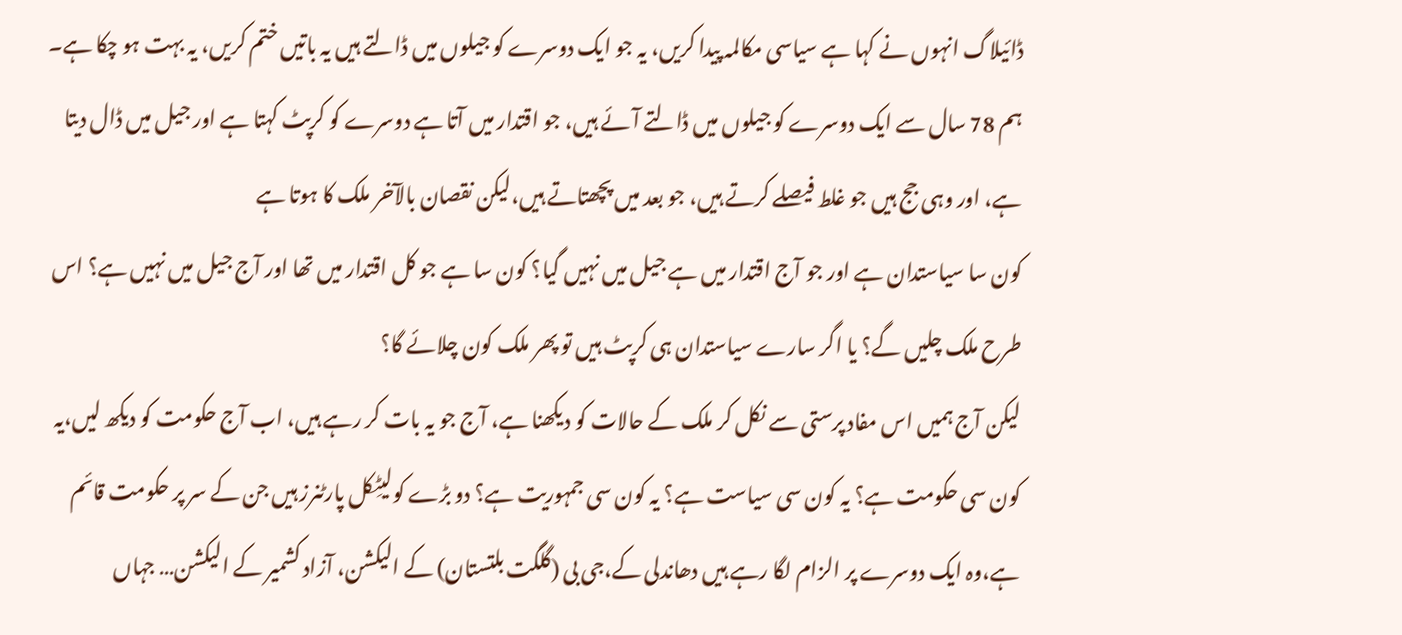ڈائیلاگ انہوں نے کہا ہے سیاسی مکالمہ پیدا کریں، یہ جو ایک دوسرے کو جیلوں میں ڈالتے ہیں یہ باتیں ختم کریں، یہ بہت ہو چکا ہے۔ ہم 78 سال سے ایک دوسرے کو جیلوں میں ڈالتے آئے ہیں، جو اقتدار میں آتا ہے دوسرے کو کرپٹ کہتا ہے اور جیل میں ڈال دیتا ہے، اور وہی جج ہیں جو غلط فیصلے کرتے ہیں، جو بعد میں پچھتاتے ہیں،لیکن نقصان بالآخر ملک کا ہوتا ہے
کون سا سیاستدان ہے اور جو آج اقتدار میں ہے جیل میں نہیں گیا؟ کون سا ہے جو کل اقتدار میں تھا اور آج جیل میں نہیں ہے؟ اس طرح ملک چلیں گے؟ یا اگر سارے سیاستدان ہی کرپٹ ہیں تو پھر ملک کون چلائے گا؟
لیکن آج ہمیں اس مفاد پرستی سے نکل کر ملک کے حالات کو دیکھنا ہے، آج جو یہ بات کر رہے ہیں، اب آج حکومت کو دیکھ لیں،یہ کون سی حکومت ہے؟ یہ کون سی سیاست ہے؟ یہ کون سی جمہوریت ہے؟ دو بڑے کولیٹِکل پارٹنرز ہیں جن کے سر پر حکومت قائم ہے،وہ ایک دوسرے پر الزام لگا رہے ہیں دھاندلی کے،جی بی (گلگت بلتستان) کے الیکشن، آزاد کشمیر کے الیکشن… جہاں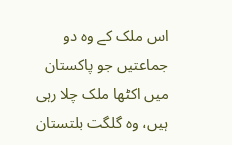اس ملک کے وہ دو جماعتیں جو پاکستان میں اکٹھا ملک چلا رہی ہیں، وہ گلگت بلتستان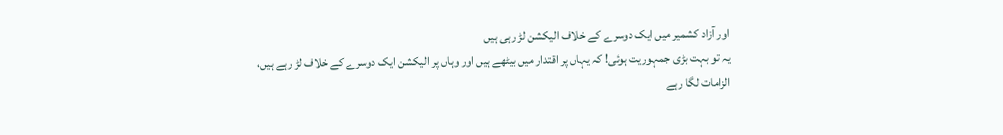اور آزاد کشمیر میں ایک دوسرے کے خلاف الیکشن لڑ رہی ہیں
یہ تو بہت بڑی جمہوریت ہوئی! کہ یہاں پر اقتدار میں بیٹھے ہیں اور وہاں پر الیکشن ایک دوسرے کے خلاف لڑ رہے ہیں، الزامات لگا رہے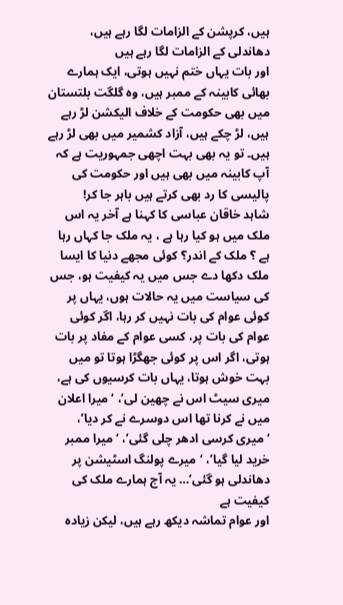ہیں، کرپشن کے الزامات لگا رہے ہیں، دھاندلی کے الزامات لگا رہے ہیں
اور بات یہاں ختم نہیں ہوتی، ایک ہمارے بھائی کابینہ کے ممبر ہیں، وہ گلگت بلتستان میں بھی حکومت کے خلاف الیکشن لڑ رہے ہیں، لڑ چکے ہیں، آزاد کشمیر میں بھی لڑ رہے ہیں۔ تو یہ بھی بہت اچھی جمہوریت ہے کہ آپ کابینہ میں بھی ہیں اور حکومت کی پالیسی کا رد بھی کرتے ہیں باہر جا کر!
شاہد خاقان عباسی کا کہنا ہے آخر یہ اس ملک میں ہو کیا رہا ہے ، یہ ملک جا کہاں رہا ہے ؟ ملک کے اندر؟ کوئی مجھے دنیا کا ایسا ملک دکھا دے جس میں یہ کیفیت ہو، جس کی سیاست میں یہ حالات ہوں، یہاں پر کوئی عوام کی بات نہیں کر رہا، اگر کوئی عوام کی بات پر، کسی عوام کے مفاد پر بات ہوتی، اگر اس پر کوئی جھگڑا ہوتا تو میں بہت خوش ہوتا، یہاں بات کرسیوں کی ہے، میری سیٹ اس نے چھین لی’، ‘میرا اعلان میں نے کرنا تھا اس دوسرے نے کر دیا’، ‘میری کرسی ادھر چلی گئی’، ‘میرا ممبر خرید لیا گیا’، ‘میرے پولنگ اسٹیشن پر دھاندلی ہو گئی’… یہ آج ہمارے ملک کی کیفیت ہے
اور عوام تماشہ دیکھ رہے ہیں، لیکن زیادہ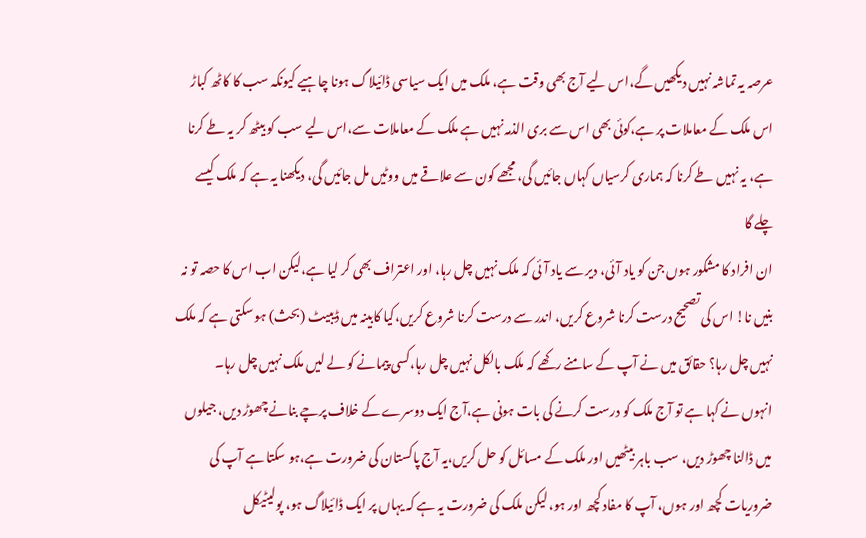عرصہ یہ تماشہ نہیں دیکھیں گے،اس لیے آج بھی وقت ہے، ملک میں ایک سیاسی ڈائیلاگ ہونا چاہیے کیونکہ سب کا کاٹھ کباڑ اس ملک کے معاملات پر ہے،کوئی بھی اس سے بری الذمہ نہیں ہے ملک کے معاملات سے،اس لیے سب کو بیٹھ کر یہ طے کرنا ہے، یہ نہیں طے کرنا کہ ہماری کرسیاں کہاں جائیں گی، مجھے کون سے علاقے میں ووٹیں مل جائیں گی، دیکھنا یہ ہے کہ ملک کیسے چلے گا
ان افراد کا مشکور ہوں جن کو یاد آئی، دیر سے یاد آئی کہ ملک نہیں چل رہا، اور اعتراف بھی کر لیا ہے،لیکن اب اس کا حصہ تو نہ بنیں نا! اس کی تصحیح درست کرنا شروع کریں، اندر سے درست کرنا شروع کریں،کیا کابینہ میں ڈیبیٹ (بحث) ہو سکتی ہے کہ ملک نہیں چل رہا؟ حقائق میں نے آپ کے سامنے رکھے کہ ملک بالکل نہیں چل رہا،کسی پیمانے کو لے لیں ملک نہیں چل رہا۔
انہوں نے کہا ہے تو آج ملک کو درست کرنے کی بات ہونی ہے،آج ایک دوسرے کے خلاف پرچے بنانے چھوڑ دیں، جیلوں میں ڈالنا چھوڑ دیں، سب باہر بیٹھیں اور ملک کے مسائل کو حل کریں،یہ آج پاکستان کی ضرورت ہے،ہو سکتا ہے آپ کی ضروریات کچھ اور ہوں، آپ کا مفاد کچھ اور ہو، لیکن ملک کی ضرورت یہ ہے کہ یہاں پر ایک ڈائیلاگ ہو، پولیٹیکل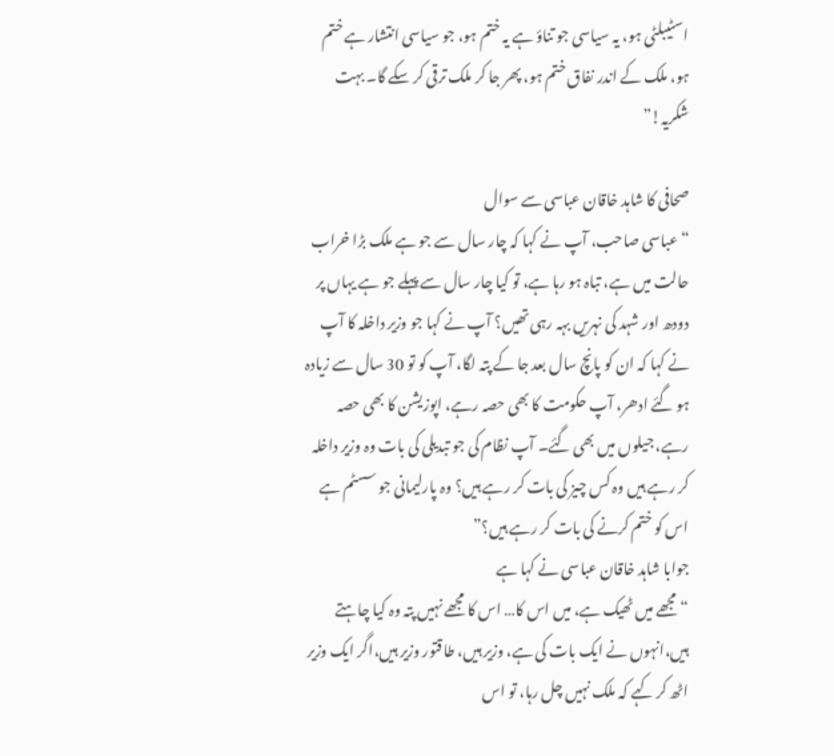اسٹیبلٹی ہو، یہ سیاسی جو تناؤ ہے یہ ختم ہو، جو سیاسی انتشار ہے ختم ہو، ملک کے اندر نفاق ختم ہو، پھر جا کر ملک ترقی کر سکے گا۔ بہت شکریہ!”

صحافی کا شاہد خاقان عباسی سے سوال
“عباسی صاحب، آپ نے کہا کہ چار سال سے جو ہے ملک بڑا خراب حالت میں ہے، تباہ ہو رہا ہے، تو کیا چار سال سے پہلے جو ہے یہاں پر دودھ اور شہد کی نہریں بہہ رہی تھیں؟ آپ نے کہا جو وزیر داخلہ کا آپ نے کہا کہ ان کو پانچ سال بعد جا کے پتہ لگا، آپ کو تو 30 سال سے زیادہ ہو گئے ادھر، آپ حکومت کا بھی حصہ رہے، اپوزیشن کا بھی حصہ رہے، جیلوں میں بھی گئے۔ آپ نظام کی جو تبدیلی کی بات وہ وزیر داخلہ کر رہے ہیں وہ کس چیز کی بات کر رہے ہیں؟ وہ پارلیمانی جو سسٹم ہے اس کو ختم کرنے کی بات کر رہے ہیں؟”
جوابا شاہد خاقان عباسی نے کہا ہے
“مجھے میں ٹھیک ہے، میں اس کا… اس کا مجھے نہیں پتہ وہ کیا چاہتے ہیں،انہوں نے ایک بات کی ہے، وزیر ہیں، طاقتور وزیر ہیں،اگر ایک وزیر اٹھ کر کہے کہ ملک نہیں چل رہا، تو اس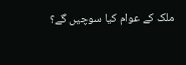ملک کے عوام کیا سوچیں گے؟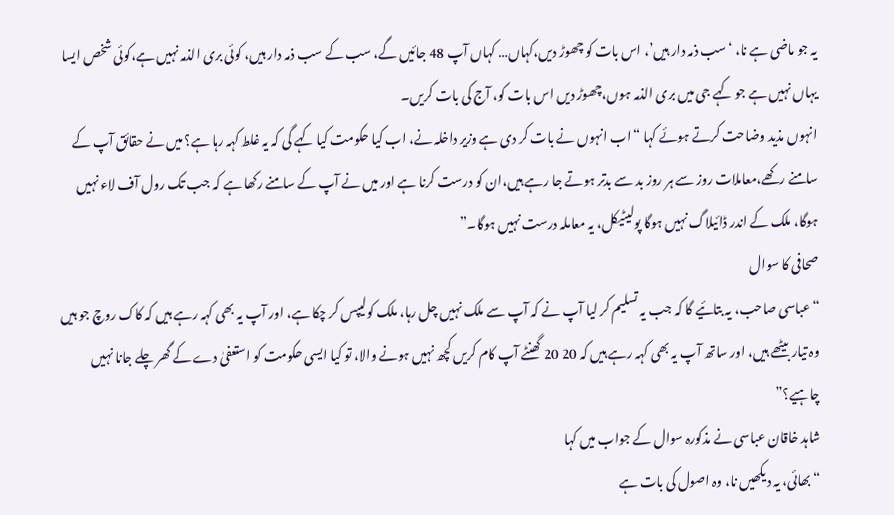یہ جو ماضی ہے نا، ‘سب ذمہ دار ہیں’، اس بات کو چھوڑ دیں،کہاں… کہاں آپ 48 جائیں گے، سب کے سب ذمہ دار ہیں، کوئی بری الذمہ نہیں ہے،کوئی شخص ایسا یہاں نہیں ہے جو کہے جی میں بری الذمہ ہوں،چھوڑ دیں اس بات کو، آج کی بات کریں۔
انہوں مذید وضاحت کرتے ہوئے کہا “اب انہوں نے بات کر دی ہے وزیر داخلہ نے، اب کیا حکومت کیا کہے گی کہ یہ غلط کہہ رہا ہے؟ میں نے حقائق آپ کے سامنے رکھے،معاملات روز سے ہر روز بد سے بدتر ہوتے جا رہے ہیں،ان کو درست کرنا ہے اور میں نے آپ کے سامنے رکھا ہے کہ جب تک رول آف لاء نہیں ہوگا، ملک کے اندر ڈائیلاگ نہیں ہوگا پولیٹیکل، یہ معاملہ درست نہیں ہوگا۔”
صحافی کا سوال
“عباسی صاحب، یہ بتائیے گا کہ جب یہ تسلیم کر لیا آپ نے کہ آپ سے ملک نہیں چل رہا، ملک کولیپس کر چکا ہے، اور آپ یہ بھی کہہ رہے ہیں کہ کاک روچ جو ہیں وہ تیار بیٹھے ہیں، اور ساتھ آپ یہ بھی کہہ رہے ہیں کہ 20 20 گھنٹے آپ کام کریں کچھ نہیں ہونے والا، تو کیا ایسی حکومت کو استعفیٰ دے کے گھر چلے جانا نہیں چاہیے؟”
شاہد خاقان عباسی نے مذکورہ سوال کے جواب میں کہا
“بھائی، یہ دیکھیں نا، وہ اصول کی بات ہے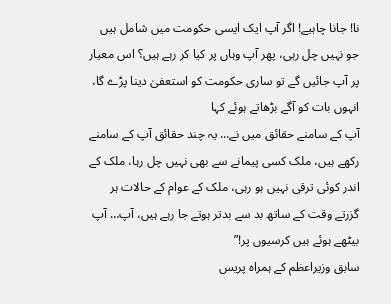نا! جانا چاہیے! اگر آپ ایک ایسی حکومت میں شامل ہیں جو نہیں چل رہی، پھر آپ وہاں پر کیا کر رہے ہیں؟ اس معیار پر آپ جائیں گے تو ساری حکومت کو استعفیٰ دینا پڑے گا، انہوں بات کو آگے بڑھاتے ہوئے کہا
آپ کے سامنے حقائق میں نے… یہ چند حقائق آپ کے سامنے رکھے ہیں، ملک کسی پیمانے سے بھی نہیں چل رہا، ملک کے اندر کوئی ترقی نہیں ہو رہی، ملک کے عوام کے حالات ہر گزرتے وقت کے ساتھ بد سے بدتر ہوتے جا رہے ہیں، آپ… آپ بیٹھے ہوئے ہیں کرسیوں پر!”
سابق وزیراعظم کے ہمراہ پریس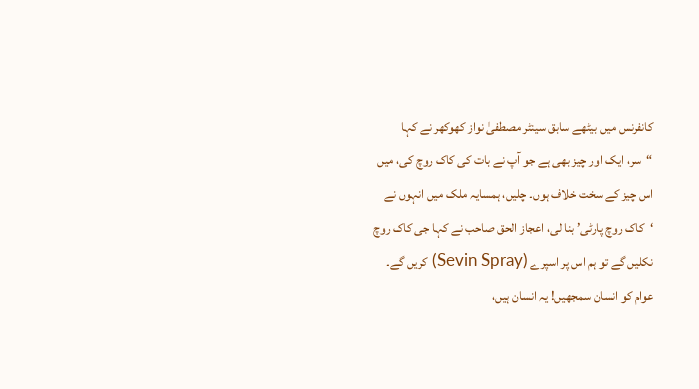کانفرنس میں بیٹھے سابق سینٹر مصطفیٰ نواز کھوکھر نے کہا
“سر، ایک اور چیز بھی ہے جو آپ نے بات کی کاک روچ کی، میں اس چیز کے سخت خلاف ہوں۔ چلیں، ہمسایہ ملک میں انہوں نے ‘کاک روچ پارٹی’ بنا لی، اعجاز الحق صاحب نے کہا جی کاک روچ نکلیں گے تو ہم اس پر اسپرے (Sevin Spray) کریں گے۔
عوام کو انسان سمجھیں! یہ انسان ہیں،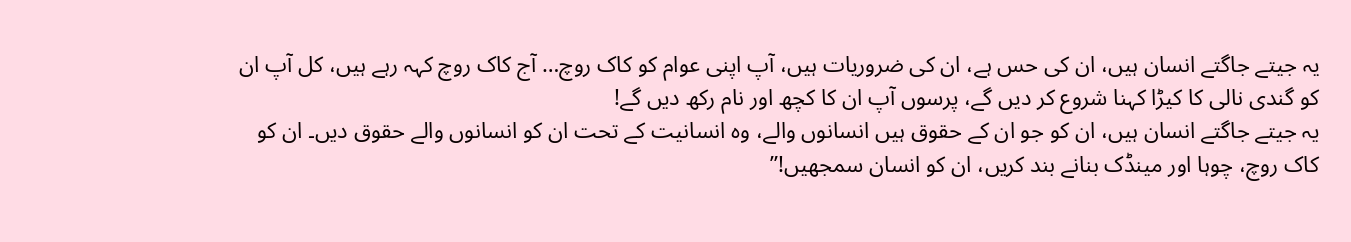یہ جیتے جاگتے انسان ہیں، ان کی حس ہے، ان کی ضروریات ہیں، آپ اپنی عوام کو کاک روچ… آج کاک روچ کہہ رہے ہیں، کل آپ ان کو گندی نالی کا کیڑا کہنا شروع کر دیں گے، پرسوں آپ ان کا کچھ اور نام رکھ دیں گے!
یہ جیتے جاگتے انسان ہیں، ان کو جو ان کے حقوق ہیں انسانوں والے، وہ انسانیت کے تحت ان کو انسانوں والے حقوق دیں۔ ان کو کاک روچ، چوہا اور مینڈک بنانے بند کریں، ان کو انسان سمجھیں!”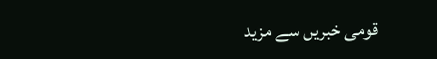قومی خبریں سے مزید